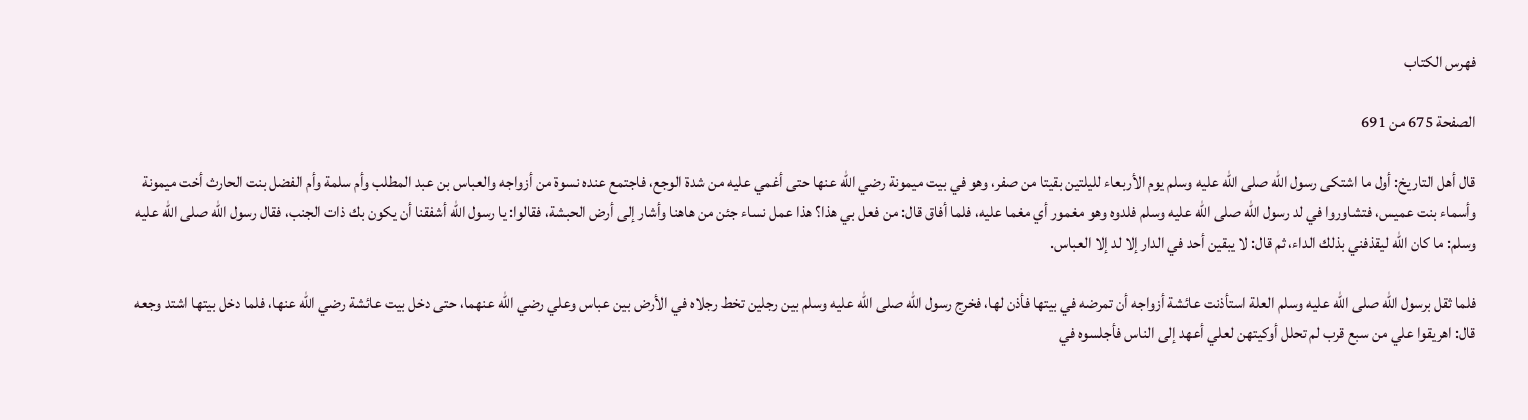فهرس الكتاب

الصفحة 675 من 691

قال أهل التاريخ: أول ما اشتكى رسول الله صلى الله عليه وسلم يوم الأربعاء لليلتين بقيتا من صفر، وهو في بيت ميمونة رضي الله عنها حتى أغمي عليه من شدة الوجع، فاجتمع عنده نسوة من أزواجه والعباس بن عبد المطلب وأم سلمة وأم الفضل بنت الحارث أخت ميمونة وأسماء بنت عميس، فتشاوروا في لد رسول الله صلى الله عليه وسلم فلدوه وهو مغمور أي مغما عليه، فلما أفاق قال: من فعل بي هذا؟ هذا عمل نساء جئن من هاهنا وأشار إلى أرض الحبشة، فقالوا: يا رسول الله أشفقنا أن يكون بك ذات الجنب، فقال رسول الله صلى الله عليه وسلم: ما كان الله ليقذفني بذلك الداء، ثم قال: لا يبقين أحد في الدار إلا لد إلا العباس.

فلما ثقل برسول الله صلى الله عليه وسلم العلة استأذنت عائشة أزواجه أن تمرضه في بيتها فأذن لها، فخرج رسول الله صلى الله عليه وسلم بين رجلين تخط رجلاه في الأرض بين عباس وعلي رضي الله عنهما، حتى دخل بيت عائشة رضي الله عنها، فلما دخل بيتها اشتد وجعه قال: اهريقوا علي من سبع قرب لم تحلل أوكيتهن لعلي أعهد إلى الناس فأجلسوه في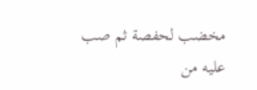مخضب لحفصة ثم صب عليه من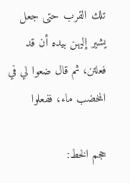تلك القرب حتى جعل يشير إليهن بيده أن قد فعلتن، ثم قال ضعوا لي في المخضب ماء، ففعلوا

حجم الخط: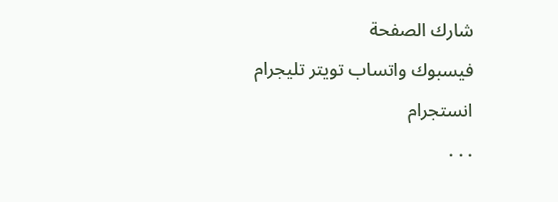شارك الصفحة
فيسبوك واتساب تويتر تليجرام انستجرام
. . .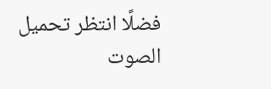فضلًا انتظر تحميل الصوت